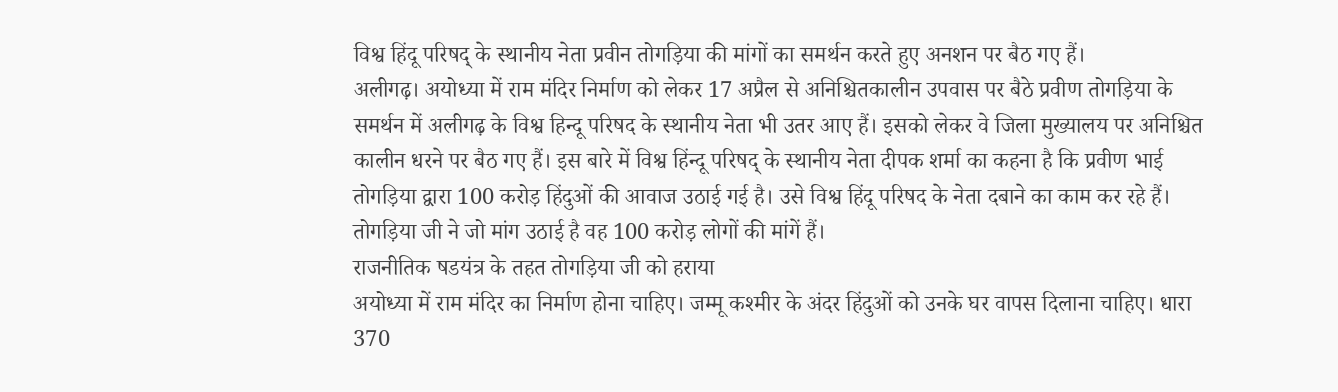विश्व हिंदू परिषद् के स्थानीय नेता प्रवीन तोगड़िया की मांगों का समर्थन करते हुए अनशन पर बैठ गए हैं।
अलीगढ़। अयोध्या में राम मंदिर निर्माण को लेकर 17 अप्रैल से अनिश्चितकालीन उपवास पर बैठे प्रवीण तोगड़िया के समर्थन में अलीगढ़ के विश्व हिन्दू परिषद के स्थानीय नेता भी उतर आए हैं। इसको लेकर वे जिला मुख्यालय पर अनिश्चित कालीन धरने पर बैठ गए हैं। इस बारे में विश्व हिंन्दू परिषद् के स्थानीय नेता दीपक शर्मा का कहना है कि प्रवीण भाई तोगड़िया द्वारा 100 करोड़ हिंदुओं की आवाज उठाई गई है। उसे विश्व हिंदू परिषद के नेता दबाने का काम कर रहे हैं। तोगड़िया जी ने जो मांग उठाई है वह 100 करोड़ लोगों की मांगें हैं।
राजनीतिक षडयंत्र के तहत तोगड़िया जी को हराया
अयोध्या में राम मंदिर का निर्माण होना चाहिए। जम्मू कश्मीर के अंदर हिंदुओं को उनके घर वापस दिलाना चाहिए। धारा 370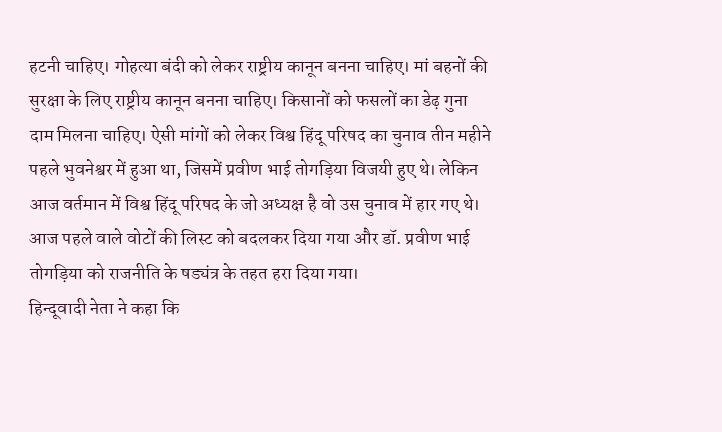हटनी चाहिए। गोहत्या बंदी को लेकर राष्ट्रीय कानून बनना चाहिए। मां बहनों की सुरक्षा के लिए राष्ट्रीय कानून बनना चाहिए। किसानों को फसलों का डेढ़ गुना दाम मिलना चाहिए। ऐसी मांगों को लेकर विश्व हिंदू परिषद का चुनाव तीन महीने पहले भुवनेश्वर में हुआ था, जिसमें प्रवीण भाई तोगड़िया विजयी हुए थे। लेकिन आज वर्तमान में विश्व हिंदू परिषद के जो अध्यक्ष है वो उस चुनाव में हार गए थे। आज पहले वाले वोटों की लिस्ट को बदलकर दिया गया और डॉ. प्रवीण भाई तोगड़िया को राजनीति के षड्यंत्र के तहत हरा दिया गया।
हिन्दूवादी नेता ने कहा कि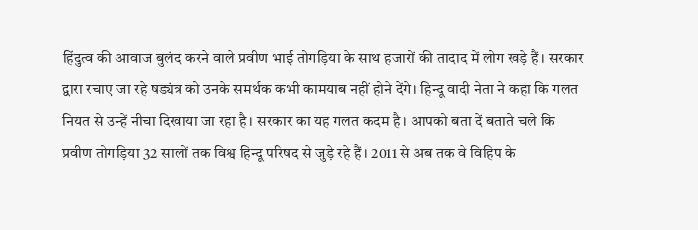हिंदुत्व की आवाज बुलंद करने वाले प्रवीण भाई तोगड़िया के साथ हजारों की तादाद में लोग खड़े हैं। सरकार द्वारा रचाए जा रहे षड्यंत्र को उनके समर्थक कभी कामयाब नहीं होने देंगे। हिन्दू वादी नेता ने कहा कि गलत नियत से उन्हें नीचा दिखाया जा रहा है। सरकार का यह गलत कदम है। आपको बता दें बताते चले कि प्रवीण तोगड़िया 32 सालों तक विश्व हिन्दू परिषद से जुड़े रहे हैं। 2011 से अब तक वे विहिप के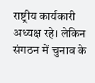राष्ट्रीय कार्यकारी अध्यक्ष रहे। लेकिन संगठन में चुनाव के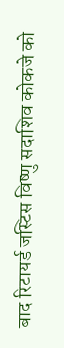बाद रिटायर्ड जस्टिस विष्णु सदाशिव कोकजे को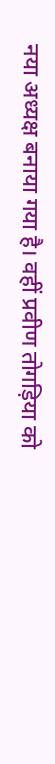नया अध्यक्ष बनाया गया है। वहीं प्रवीण तोगड़िया को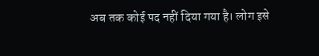अब तक कोई पद नहीं दिया गया है। लोग इसे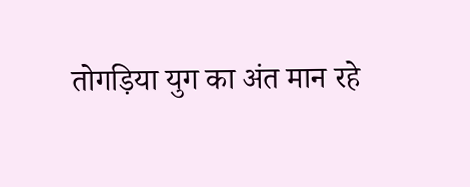तोगड़िया युग का अंत मान रहे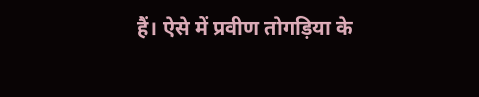हैं। ऐसे में प्रवीण तोगड़िया के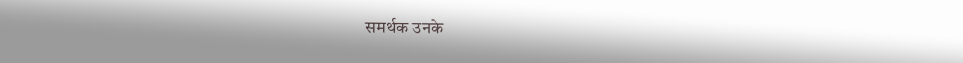समर्थक उनके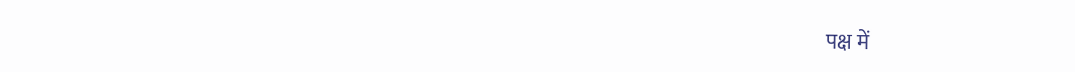पक्ष में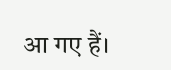आ गए हैं।